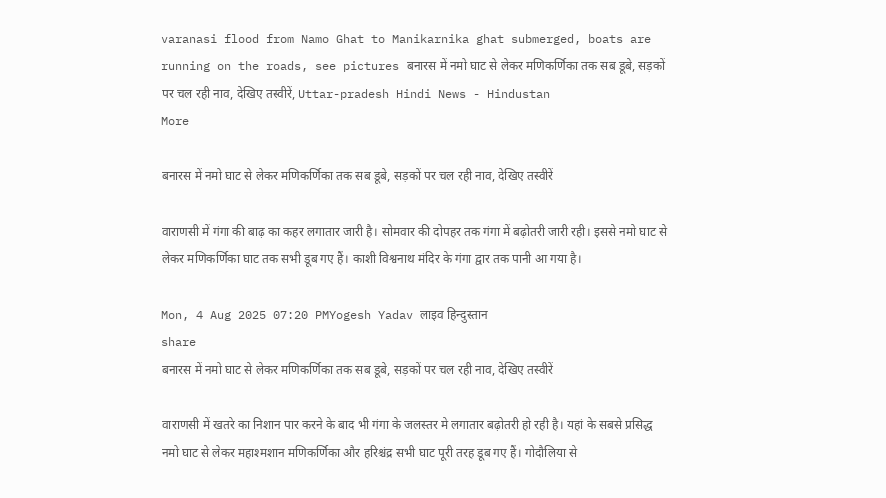varanasi flood from Namo Ghat to Manikarnika ghat submerged, boats are running on the roads, see pictures बनारस में नमो घाट से लेकर मणिकर्णिका तक सब डूबे, सड़कों पर चल रही नाव, देखिए तस्वीरें, Uttar-pradesh Hindi News - Hindustan
More

बनारस में नमो घाट से लेकर मणिकर्णिका तक सब डूबे, सड़कों पर चल रही नाव, देखिए तस्वीरें

वाराणसी में गंगा की बाढ़ का कहर लगातार जारी है। सोमवार की दोपहर तक गंगा में बढ़ोतरी जारी रही। इससे नमो घाट से लेकर मणिकर्णिका घाट तक सभी डूब गए हैं। काशी विश्वनाथ मंदिर के गंगा द्वार तक पानी आ गया है।

Mon, 4 Aug 2025 07:20 PMYogesh Yadav लाइव हिन्दुस्तान
share
बनारस में नमो घाट से लेकर मणिकर्णिका तक सब डूबे, सड़कों पर चल रही नाव, देखिए तस्वीरें

वाराणसी में खतरे का निशान पार करने के बाद भी गंगा के जलस्तर मे लगातार बढ़ोतरी हो रही है। यहां के सबसे प्रसिद्ध नमो घाट से लेकर महाश्मशान मणिकर्णिका और हरिश्चंद्र सभी घाट पूरी तरह डूब गए हैं। गोदौलिया से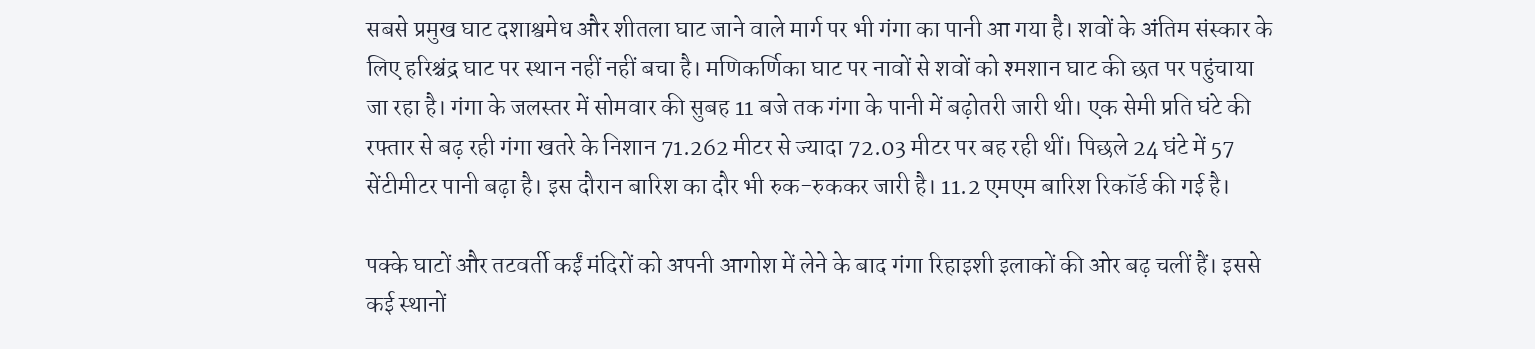सबसे प्रमुख घाट दशाश्वमेध और शीतला घाट जाने वाले मार्ग पर भी गंगा का पानी आ गया है। शवों के अंतिम संस्कार के लिए हरिश्चंद्र घाट पर स्थान नहीं नहीं बचा है। मणिकर्णिका घाट पर नावों से शवों को श्मशान घाट की छत पर पहुंचाया जा रहा है। गंगा के जलस्तर में सोमवार की सुबह 11 बजे तक गंगा के पानी में बढ़ोतरी जारी थी। एक सेमी प्रति घंटे की रफ्तार से बढ़ रही गंगा खतरे के निशान 71.262 मीटर से ज्यादा 72.03 मीटर पर बह रही थीं। पिछले 24 घंटे में 57 सेंटीमीटर पानी बढ़ा है। इस दौरान बारिश का दौर भी रुक-रुककर जारी है। 11.2 एमएम बारिश रिकॉर्ड की गई है।

पक्के घाटों और तटवर्ती कईं मंदिरों को अपनी आगोश में लेने के बाद गंगा रिहाइशी इलाकों की ओर बढ़ चलीं हैं। इससे कई स्थानों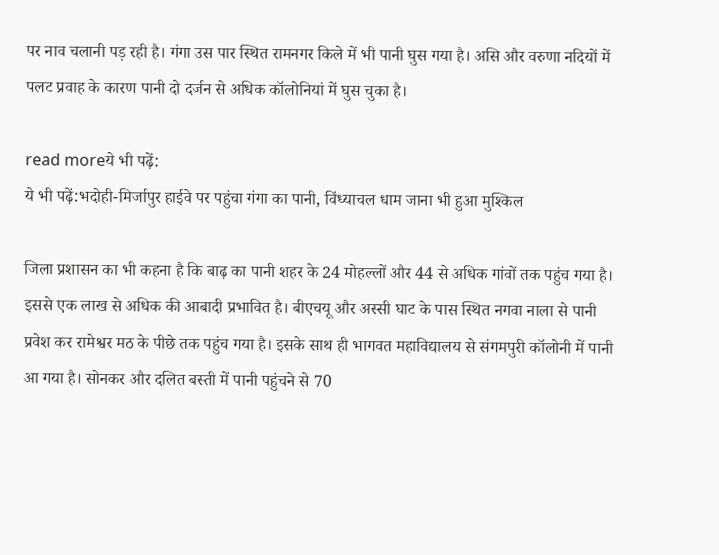पर नाव चलानी पड़ रही है। गंगा उस पार स्थित रामनगर किले में भी पानी घुस गया है। असि और वरुणा नदियों में पलट प्रवाह के कारण पानी दो दर्जन से अधिक कॉलोनियां में घुस चुका है।

read moreये भी पढ़ें:
ये भी पढ़ें:भदोही-मिर्जापुर हाईवे पर पहुंचा गंगा का पानी, विंध्याचल धाम जाना भी हुआ मुश्किल

जिला प्रशासन का भी कहना है कि बाढ़ का पानी शहर के 24 मोहल्लों और 44 से अधिक गांवों तक पहुंच गया है। इससे एक लाख से अधिक की आबादी प्रभावित है। बीएचयू और अस्सी घाट के पास स्थित नगवा नाला से पानी प्रवेश कर रामेश्वर मठ के पीछे तक पहुंच गया है। इसके साथ ही भागवत महाविद्यालय से संगमपुरी कॉलोनी में पानी आ गया है। सोनकर और दलित बस्ती में पानी पहुंचने से 70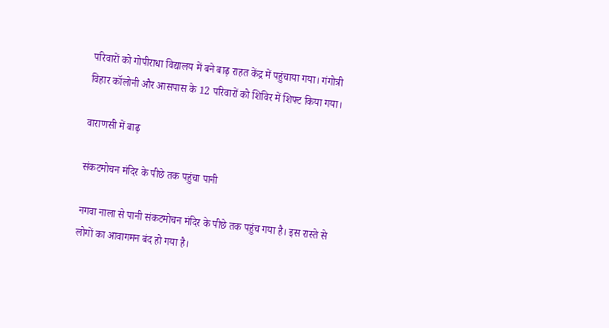परिवारों को गोपीराधा विद्यालय में बने बाढ़ राहत केंद्र में पहुंचाया गया। गंगोत्री विहार कॉलोनी और आसपास के 12 परिवारों को शिविर में शिफ्ट किया गया।

वाराणसी में बाढ़

संकटमोचन मंदिर के पीछे तक पहुंचा पानी

नगवा नाला से पानी संकटमोचन मंदिर के पीछे तक पहुंच गया है। इस रास्ते से लोगों का आवागमन बंद हो गया है।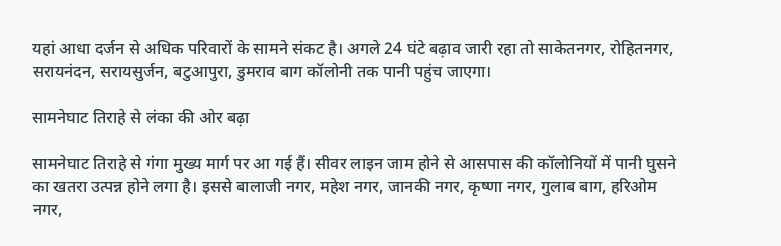यहां आधा दर्जन से अधिक परिवारों के सामने संकट है। अगले 24 घंटे बढ़ाव जारी रहा तो साकेतनगर, रोहितनगर, सरायनंदन, सरायसुर्जन, बटुआपुरा, डुमराव बाग कॉलोनी तक पानी पहुंच जाएगा।

सामनेघाट तिराहे से लंका की ओर बढ़ा

सामनेघाट तिराहे से गंगा मुख्य मार्ग पर आ गई हैं। सीवर लाइन जाम होने से आसपास की कॉलोनियों में पानी घुसने का खतरा उत्पन्न होने लगा है। इससे बालाजी नगर, महेश नगर, जानकी नगर, कृष्णा नगर, गुलाब बाग, हरिओम नगर,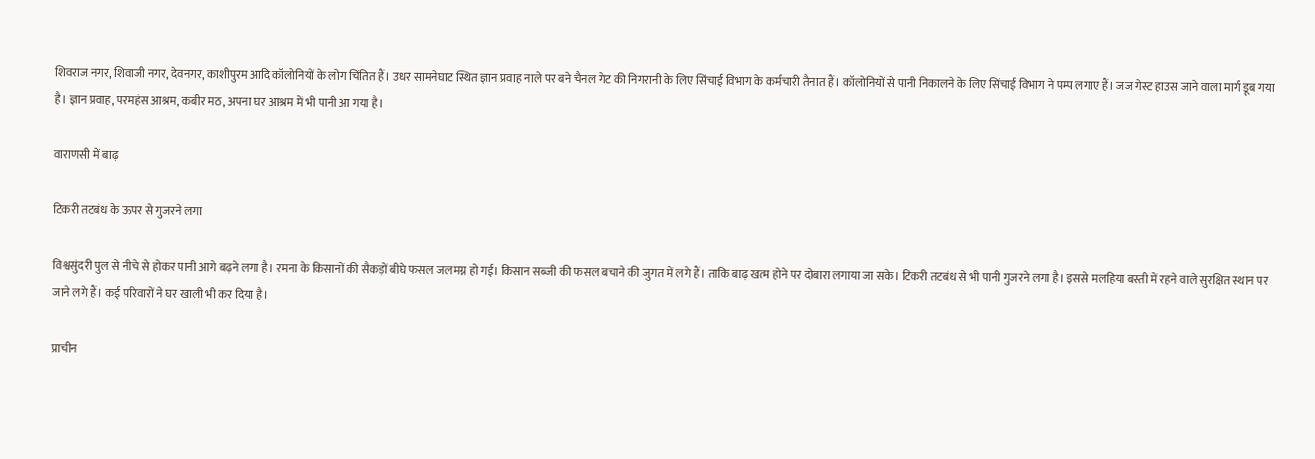शिवराज नगर, शिवाजी नगर, देवनगर, काशीपुरम आदि कॉलोनियों के लोग चिंतित हैं। उधर सामनेघाट स्थित ज्ञान प्रवाह नाले पर बने चैनल गेट की निगरानी के लिए सिंचाई विभाग के कर्मचारी तैनात हैं। कॉलोनियों से पानी निकालने के लिए सिंचाई विभाग ने पम्प लगाए हैं। जज गेस्ट हाउस जाने वाला मार्ग डूब गया है। ज्ञान प्रवाह, परमहंस आश्रम, कबीर मठ, अपना घर आश्रम में भी पानी आ गया है।

वाराणसी में बाढ़

टिकरी तटबंध के ऊपर से गुजरने लगा

विश्वसुंदरी पुल से नीचे से होकर पानी आगे बढ़ने लगा है। रमना के किसानों की सैकड़ों बीघे फसल जलमग्न हो गई। किसान सब्जी की फसल बचाने की जुगत में लगे हैं। ताकि बाढ़ खत्म होने पर दोबारा लगाया जा सके। टिकरी तटबंध से भी पानी गुजरने लगा है। इससे मलहिया बस्ती में रहने वाले सुरक्षित स्थान पर जाने लगे हैं। कई परिवारों ने घर खाली भी कर दिया है।

प्राचीन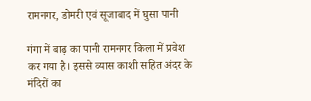रामनगर, डोमरी एवं सूजाबाद में घुसा पानी

गंगा में बाढ़ का पानी रामनगर किला में प्रवेश कर गया है। इससे व्यास काशी सहित अंदर के मंदिरों का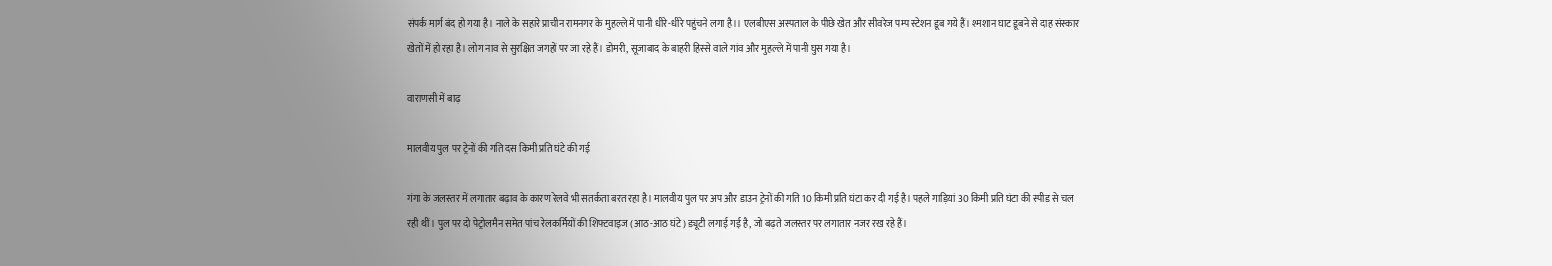संपर्क मार्ग बंद हो गया है। नाले के सहारे प्राचीन रामनगर के मुहल्ले में पानी धीरे-धीरे पहुंचने लगा है।। एलबीएस अस्पताल के पीछे खेत और सीवरेज पम्प स्टेशन डूब गये हैं। श्मशान घाट डूबने से दाह संस्कार खेतों में हो रहा है। लोग नाव से सुरक्षित जगहों पर जा रहे हैं। डोमरी, सूजाबाद के बाहरी हिस्से वाले गांव और मुहल्ले में पानी घुस गया है।

वाराणसी में बाढ़

मालवीय पुल पर ट्रेनों की गति दस किमी प्रति घंटे की गई

गंगा के जलस्तर में लगातार बढ़ाव के कारण रेलवे भी सतर्कता बरत रहा है। मालवीय पुल पर अप और डाउन ट्रेनों की गति 10 किमी प्रति घंटा कर दी गई है। पहले गाड़ियां 30 किमी प्रति घंटा की स्पीड से चल रही थीं। पुल पर दो पेट्रोलमैन समेत पांच रेलकर्मियों की शिफ्टवाइज (आठ-आठ घंटे) ड्यूटी लगाई गई है, जो बढ़ते जलस्तर पर लगातार नजर रख रहे हैं।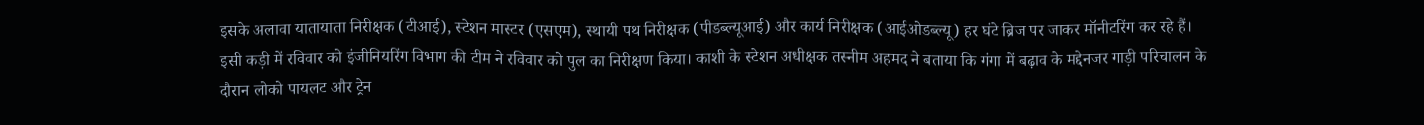इसके अलावा यातायाता निरीक्षक (टीआई), स्टेशन मास्टर (एसएम), स्थायी पथ निरीक्षक (पीडब्ल्यूआई) और कार्य निरीक्षक (आईओडब्ल्यू) हर घंटे ब्रिज पर जाकर मॉनीटरिंग कर रहे हैं। इसी कड़ी में रविवार को इंजीनियरिंग विभाग की टीम ने रविवार को पुल का निरीक्षण किया। काशी के स्टेशन अधीक्षक तस्नीम अहमद ने बताया कि गंगा में बढ़ाव के मद्देनजर गाड़ी परिचालन के दौरान लोको पायलट और ट्रेन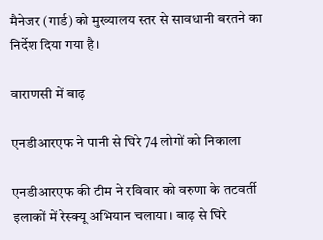मैनेजर (गार्ड) को मुख्यालय स्तर से सावधानी बरतने का निर्देश दिया गया है।

वाराणसी में बाढ़

एनडीआरएफ ने पानी से घिरे 74 लोगों को निकाला

एनडीआरएफ की टीम ने रविवार को वरुणा के तटवर्ती इलाकों में रेस्क्यू अभियान चलाया। बाढ़ से घिरे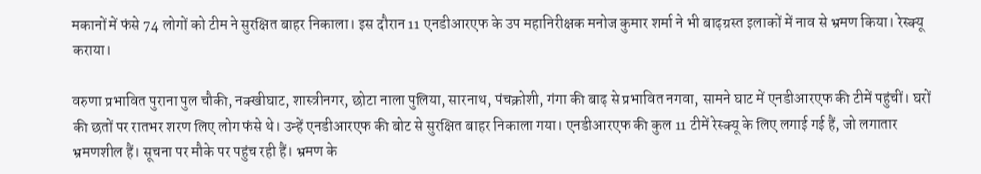मकानों में फंसे 74 लोगों को टीम ने सुरक्षित बाहर निकाला। इस दौरान 11 एनडीआरएफ के उप महानिरीक्षक मनोज कुमार शर्मा ने भी बाढ़ग्रस्त इलाकों में नाव से भ्रमण किया। रेस्क्यू कराया।

वरुणा प्रभावित पुराना पुल चौकी, नक्खीघाट, शास्त्रीनगर, छोटा नाला पुलिया, सारनाथ, पंचक्रोशी, गंगा की बाढ़ से प्रभावित नगवा, सामने घाट में एनडीआरएफ की टीमें पहुंचीं। घरों की छतों पर रातभर शरण लिए लोग फंसे थे। उन्हें एनडीआरएफ की बोट से सुरक्षित बाहर निकाला गया। एनडीआरएफ की कुल 11 टीमें रेस्क्यू के लिए लगाई गई हैं, जो लगातार भ्रमणशील हैं। सूचना पर मौके पर पहुंच रही हैं। भ्रमण के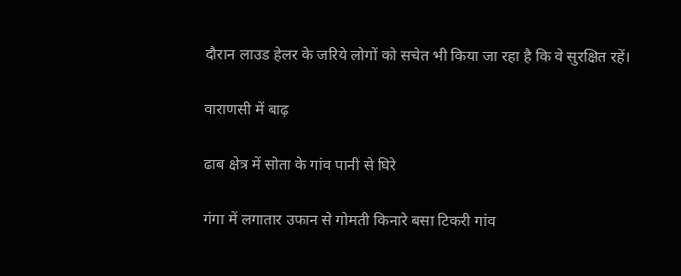दौरान लाउड हेलर के जरिये लोगों को सचेत भी किया जा रहा है कि वे सुरक्षित रहें।

वाराणसी में बाढ़

ढाब क्षेत्र में सोता के गांव पानी से घिरे

गंगा में लगातार उफान से गोमती किनारे बसा टिकरी गांव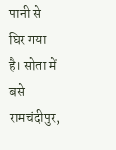पानी से घिर गया है। सोता में बसे रामचंदीपुर,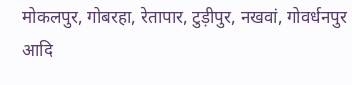मोकलपुर, गोबरहा, रेतापार, टुड़ीपुर, नखवां, गोवर्धनपुर आदि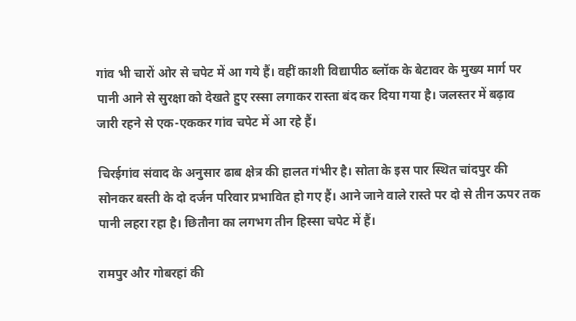गांव भी चारों ओर से चपेट में आ गये हैं। वहीं काशी विद्यापीठ ब्लॉक के बेटावर के मुख्य मार्ग पर पानी आने से सुरक्षा को देखते हुए रस्सा लगाकर रास्ता बंद कर दिया गया है। जलस्तर में बढ़ाव जारी रहने से एक-एककर गांव चपेट में आ रहे हैं।

चिरईगांव संवाद के अनुसार ढाब क्षेत्र की हालत गंभीर है। सोता के इस पार स्थित चांदपुर की सोनकर बस्ती के दो दर्जन परिवार प्रभावित हो गए हैं। आने जाने वाले रास्ते पर दो से तीन ऊपर तक पानी लहरा रहा है। छितौना का लगभग तीन हिस्सा चपेट में हैं।

रामपुर और गोबरहां की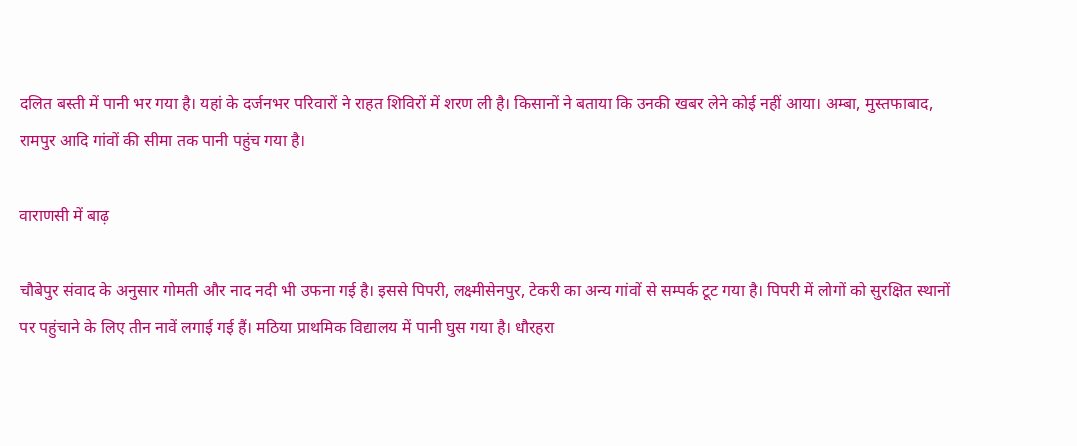दलित बस्ती में पानी भर गया है। यहां के दर्जनभर परिवारों ने राहत शिविरों में शरण ली है। किसानों ने बताया कि उनकी खबर लेने कोई नहीं आया। अम्बा, मुस्तफाबाद, रामपुर आदि गांवों की सीमा तक पानी पहुंच गया है।

वाराणसी में बाढ़

चौबेपुर संवाद के अनुसार गोमती और नाद नदी भी उफना गई है। इससे पिपरी, लक्ष्मीसेनपुर, टेकरी का अन्य गांवों से सम्पर्क टूट गया है। पिपरी में लोगों को सुरक्षित स्थानों पर पहुंचाने के लिए तीन नावें लगाई गई हैं। मठिया प्राथमिक विद्यालय में पानी घुस गया है। धौरहरा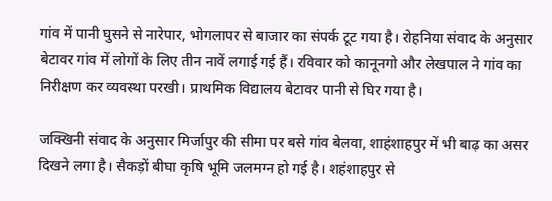गांव में पानी घुसने से नारेपार, भोगलापर से बाजार का संपर्क टूट गया है। रोहनिया संवाद के अनुसार बेटावर गांव में लोगों के लिए तीन नावें लगाई गई हैं। रविवार को कानूनगो और लेखपाल ने गांव का निरीक्षण कर व्यवस्था परखी। प्राथमिक विद्यालय बेटावर पानी से घिर गया है।

जक्खिनी संवाद के अनुसार मिर्जापुर की सीमा पर बसे गांव बेलवा, शाहंशाहपुर में भी बाढ़ का असर दिखने लगा है। सैकड़ों बीघा कृषि भूमि जलमग्न हो गई है। शहंशाहपुर से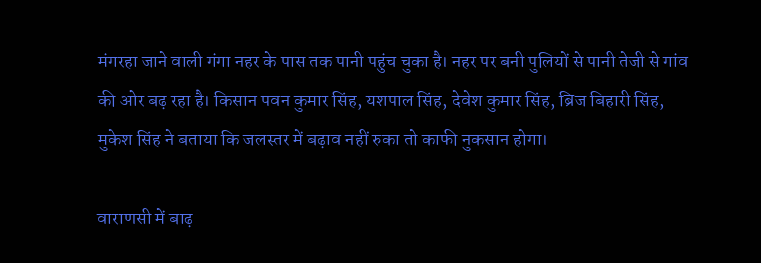मंगरहा जाने वाली गंगा नहर के पास तक पानी पहुंच चुका है। नहर पर बनी पुलियों से पानी तेजी से गांव की ओर बढ़ रहा है। किसान पवन कुमार सिंह, यशपाल सिंह, देवेश कुमार सिंह, ब्रिज बिहारी सिंह, मुकेश सिंह ने बताया कि जलस्तर में बढ़ाव नहीं रुका तो काफी नुकसान होगा।

वाराणसी में बाढ़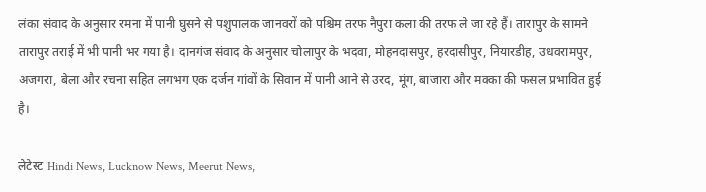लंका संवाद के अनुसार रमना में पानी घुसने से पशुपालक जानवरों को पश्चिम तरफ नैपुरा कला की तरफ ले जा रहे हैं। तारापुर के सामने तारापुर तराई में भी पानी भर गया है। दानगंज संवाद के अनुसार चोलापुर के भदवा, मोहनदासपुर, हरदासीपुर, नियारडीह, उधवरामपुर, अजगरा, बेला और रचना सहित लगभग एक दर्जन गांवों के सिवान में पानी आने से उरद, मूंग, बाजारा और मक्का की फसल प्रभावित हुई है।

लेटेस्ट Hindi News, Lucknow News, Meerut News,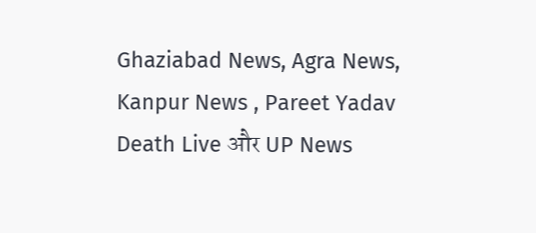Ghaziabad News, Agra News, Kanpur News , Pareet Yadav Death Live और UP News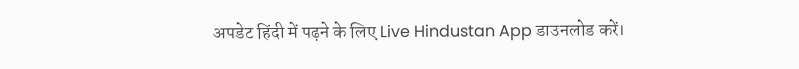अपडेट हिंदी में पढ़ने के लिए Live Hindustan App डाउनलोड करें।